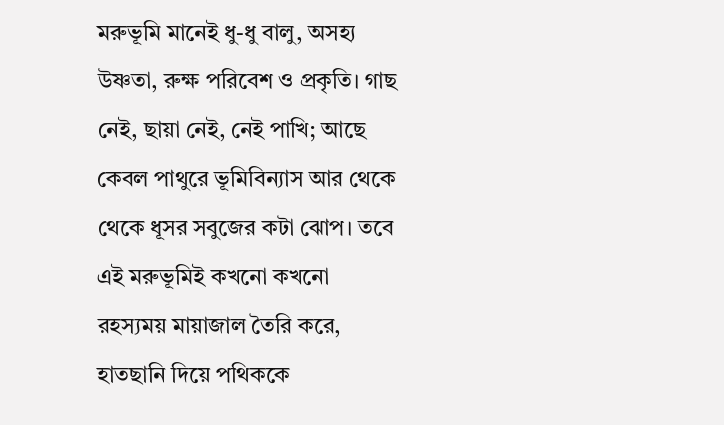মরুভূমি মানেই ধু-ধু বালু, অসহ্য উষ্ণতা, রুক্ষ পরিবেশ ও প্রকৃতি। গাছ নেই, ছায়া নেই, নেই পাখি; আছে কেবল পাথুরে ভূমিবিন্যাস আর থেকে থেকে ধূসর সবুজের কটা ঝোপ। তবে এই মরুভূমিই কখনো কখনো রহস্যময় মায়াজাল তৈরি করে, হাতছানি দিয়ে পথিককে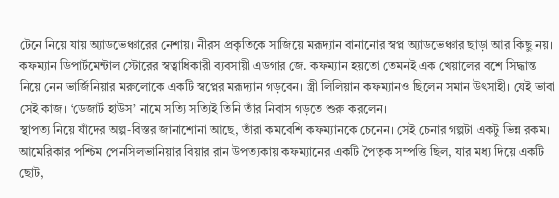টেনে নিয়ে যায় অ্যাডভেঞ্চারের নেশায়। নীরস প্রকৃতিকে সাজিয়ে মরূদ্যান বানানোর স্বপ্ন অ্যাডভেঞ্চার ছাড়া আর কিছু নয়। কফম্যান ডিপার্টমেন্টাল স্টোরের স্বত্বাধিকারী ব্যবসায়ী এডগার জে. কফম্যান হয়তো তেমনই এক খেয়ালের বশে সিদ্ধান্ত নিয়ে নেন ভার্জিনিয়ার মরুলোকে একটি স্বপ্নের মরূদ্যান গড়বেন। স্ত্রী লিলিয়ান কফম্যানও ছিলেন সমান উৎসাহী। যেই ভাবা সেই কাজ। ‘ডেজার্ট হাউস’ নামে সত্যি সত্যিই তিনি তাঁর নিবাস গড়তে শুরু করলেন।
স্থাপত্য নিয়ে যাঁদের অল্প-বিস্তর জানাশোনা আছে, তাঁরা কমবেশি কফম্যানকে চেনেন। সেই চেনার গল্পটা একটু ভিন্ন রকম। আমেরিকার পশ্চিম পেনসিলভানিয়ার বিয়ার রান উপত্যকায় কফম্যানের একটি পৈতৃক সম্পত্তি ছিল, যার মধ্য দিয়ে একটি ছোট,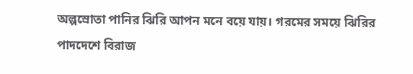অল্পস্রোতা পানির ঝিরি আপন মনে বয়ে যায়। গরমের সময়ে ঝিরির পাদদেশে বিরাজ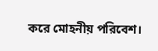করে মোহনীয় পরিবেশ।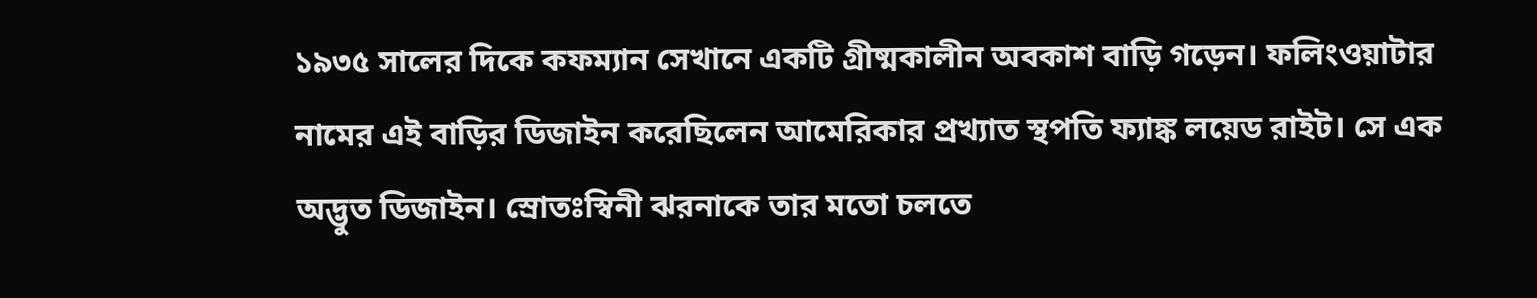১৯৩৫ সালের দিকে কফম্যান সেখানে একটি গ্রীষ্মকালীন অবকাশ বাড়ি গড়েন। ফলিংওয়াটার নামের এই বাড়ির ডিজাইন করেছিলেন আমেরিকার প্রখ্যাত স্থপতি ফ্যাঙ্ক লয়েড রাইট। সে এক অদ্ভুত ডিজাইন। স্রোতঃস্বিনী ঝরনাকে তার মতো চলতে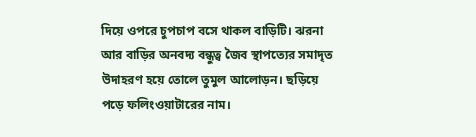দিয়ে ওপরে চুপচাপ বসে থাকল বাড়িটি। ঝরনা আর বাড়ির অনবদ্য বন্ধুত্ব জৈব স্থাপত্যের সমাদৃত উদাহরণ হয়ে তোলে তুমুল আলোড়ন। ছড়িয়ে পড়ে ফলিংওয়াটারের নাম।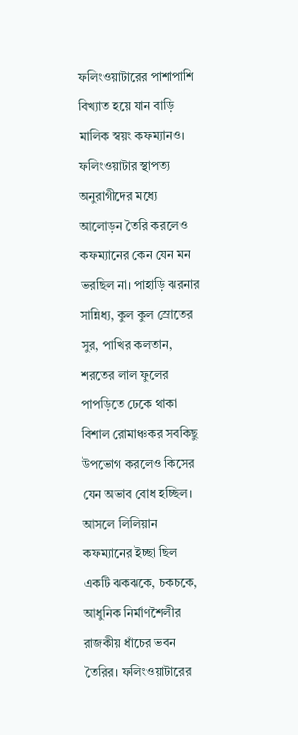ফলিংওয়াটারের পাশাপাশি বিখ্যাত হয়ে যান বাড়ি মালিক স্বয়ং কফম্যানও।
ফলিংওয়াটার স্থাপত্য অনুরাগীদের মধ্যে আলোড়ন তৈরি করলেও কফম্যানের কেন যেন মন ভরছিল না। পাহাড়ি ঝরনার সান্নিধ্য, কুল কুল স্রোতের সুর, পাখির কলতান, শরতের লাল ফুলের পাপড়িতে ঢেকে থাকা বিশাল রোমাঞ্চকর সবকিছু উপভোগ করলেও কিসের যেন অভাব বোধ হচ্ছিল। আসলে লিলিয়ান কফম্যানের ইচ্ছা ছিল একটি ঝকঝকে, চকচকে, আধুনিক নির্মাণশৈলীর রাজকীয় ধাঁচের ভবন তৈরির। ফলিংওয়াটারের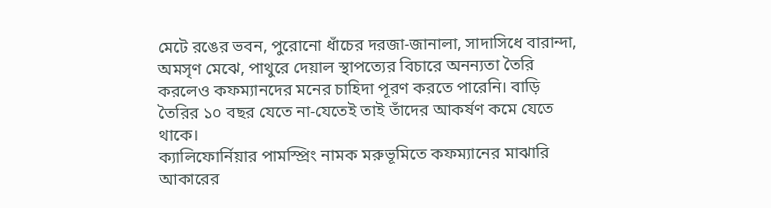মেটে রঙের ভবন, পুরোনো ধাঁচের দরজা-জানালা, সাদাসিধে বারান্দা, অমসৃণ মেঝে, পাথুরে দেয়াল স্থাপত্যের বিচারে অনন্যতা তৈরি করলেও কফম্যানদের মনের চাহিদা পূরণ করতে পারেনি। বাড়ি তৈরির ১০ বছর যেতে না-যেতেই তাই তাঁদের আকর্ষণ কমে যেতে থাকে।
ক্যালিফোর্নিয়ার পামস্প্রিং নামক মরুভূমিতে কফম্যানের মাঝারি আকারের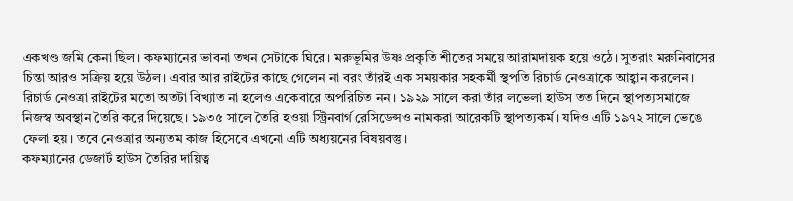একখণ্ড জমি কেনা ছিল। কফম্যানের ভাবনা তখন সেটাকে ঘিরে। মরুভূমির উষ্ণ প্রকৃতি শীতের সময়ে আরামদায়ক হয়ে ওঠে। সুতরাং মরুনিবাসের চিন্তা আরও সক্রিয় হয়ে উঠল। এবার আর রাইটের কাছে গেলেন না বরং তাঁরই এক সময়কার সহকর্মী স্থপতি রিচার্ড নেওত্রাকে আহ্বান করলেন। রিচার্ড নেওত্রা রাইটের মতো অতটা বিখ্যাত না হলেও একেবারে অপরিচিত নন। ১৯২৯ সালে করা তাঁর লভেলা হাউস তত দিনে স্থাপত্যসমাজে নিজস্ব অবস্থান তৈরি করে দিয়েছে। ১৯৩৫ সালে তৈরি হওয়া স্ট্রিনবার্গ রেসিডেন্সও নামকরা আরেকটি স্থাপত্যকর্ম। যদিও এটি ১৯৭২ সালে ভেঙে ফেলা হয়। তবে নেওত্রার অন্যতম কাজ হিসেবে এখনো এটি অধ্যয়নের বিষয়বস্তু।
কফম্যানের ডেজার্ট হাউস তৈরির দায়িত্ব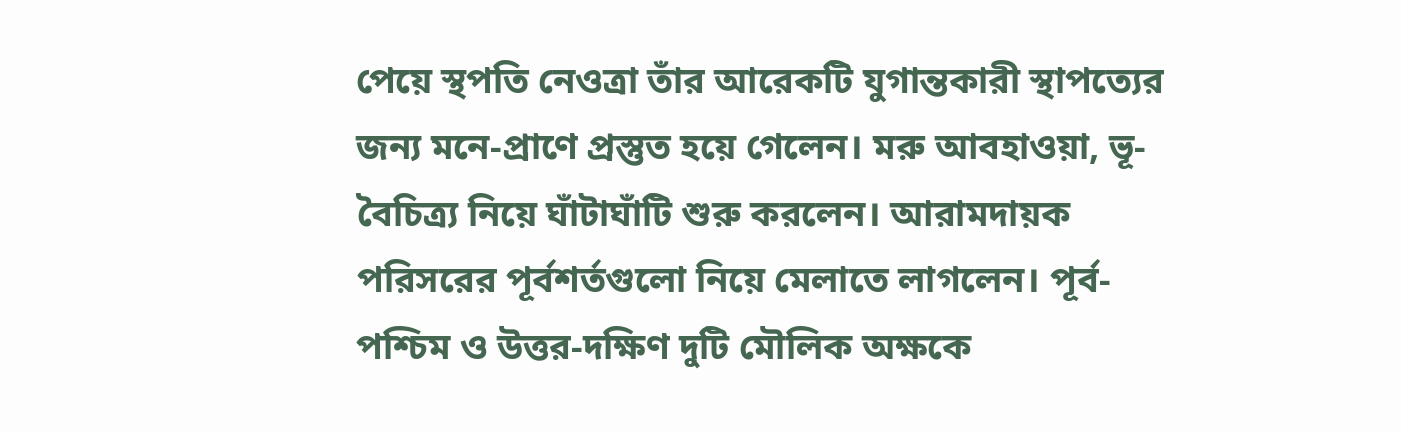পেয়ে স্থপতি নেওত্রা তাঁর আরেকটি যুগান্তকারী স্থাপত্যের জন্য মনে-প্রাণে প্রস্তুত হয়ে গেলেন। মরু আবহাওয়া, ভূ-বৈচিত্র্য নিয়ে ঘাঁটাঘাঁটি শুরু করলেন। আরামদায়ক পরিসরের পূর্বশর্তগুলো নিয়ে মেলাতে লাগলেন। পূর্ব-পশ্চিম ও উত্তর-দক্ষিণ দুটি মৌলিক অক্ষকে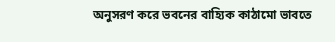অনুসরণ করে ভবনের বাহ্যিক কাঠামো ভাবতে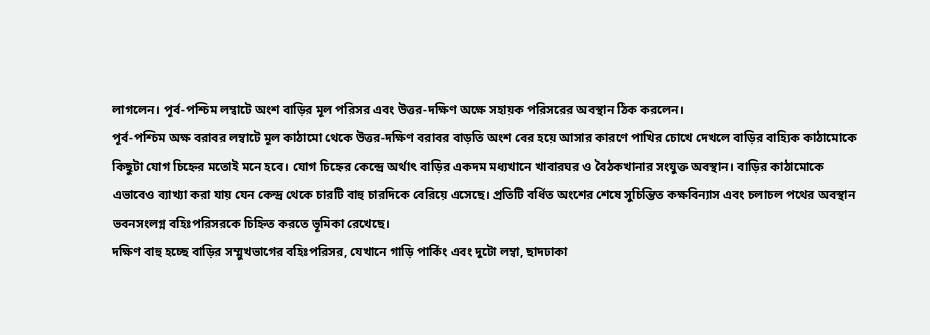লাগলেন। পূর্ব-পশ্চিম লম্বাটে অংশ বাড়ির মূল পরিসর এবং উত্তর-দক্ষিণ অক্ষে সহায়ক পরিসরের অবস্থান ঠিক করলেন।
পূর্ব-পশ্চিম অক্ষ বরাবর লম্বাটে মূল কাঠামো থেকে উত্তর-দক্ষিণ বরাবর বাড়তি অংশ বের হয়ে আসার কারণে পাখির চোখে দেখলে বাড়ির বাহ্যিক কাঠামোকে কিছুটা যোগ চিহ্নের মতোই মনে হবে। যোগ চিহ্নের কেন্দ্রে অর্থাৎ বাড়ির একদম মধ্যখানে খাবারঘর ও বৈঠকখানার সংযুক্ত অবস্থান। বাড়ির কাঠামোকে এভাবেও ব্যাখ্যা করা যায় যেন কেন্দ্র থেকে চারটি বাহু চারদিকে বেরিয়ে এসেছে। প্রতিটি বর্ধিত অংশের শেষে সুচিন্তিত কক্ষবিন্যাস এবং চলাচল পথের অবস্থান ভবনসংলগ্ন বহিঃপরিসরকে চিহ্নিত করতে ভূমিকা রেখেছে।
দক্ষিণ বাহু হচ্ছে বাড়ির সম্মুখভাগের বহিঃপরিসর, যেখানে গাড়ি পার্কিং এবং দুটো লম্বা, ছাদঢাকা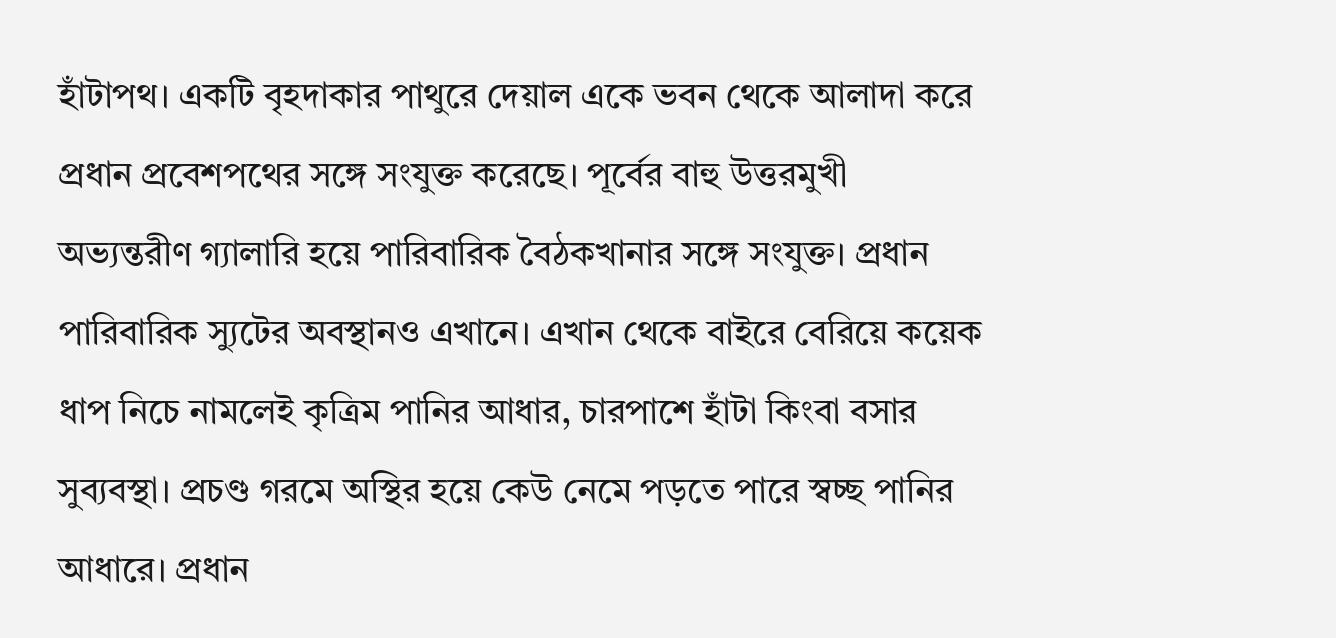হাঁটাপথ। একটি বৃহদাকার পাথুরে দেয়াল একে ভবন থেকে আলাদা করে প্রধান প্রবেশপথের সঙ্গে সংযুক্ত করেছে। পূর্বের বাহু উত্তরমুখী অভ্যন্তরীণ গ্যালারি হয়ে পারিবারিক বৈঠকখানার সঙ্গে সংযুক্ত। প্রধান পারিবারিক স্যুটের অবস্থানও এখানে। এখান থেকে বাইরে বেরিয়ে কয়েক ধাপ নিচে নামলেই কৃত্রিম পানির আধার, চারপাশে হাঁটা কিংবা বসার সুব্যবস্থা। প্রচণ্ড গরমে অস্থির হয়ে কেউ নেমে পড়তে পারে স্বচ্ছ পানির আধারে। প্রধান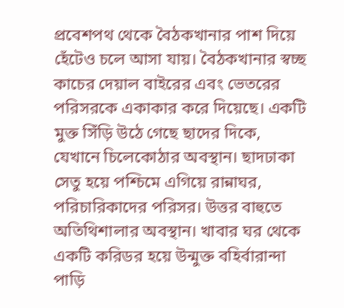প্রবেশপথ থেকে বৈঠকখানার পাশ দিয়ে হেঁটেও চলে আসা যায়। বৈঠকখানার স্বচ্ছ কাচের দেয়াল বাইরের এবং ভেতরের পরিসরকে একাকার করে দিয়েছে। একটি মুক্ত সিঁড়ি উঠে গেছে ছাদের দিকে, যেখানে চিলেকোঠার অবস্থান। ছাদঢাকা সেতু হয়ে পশ্চিমে এগিয়ে রান্নাঘর, পরিচারিকাদের পরিসর। উত্তর বাহুতে অতিথিশালার অবস্থান। খাবার ঘর থেকে একটি করিডর হয়ে উন্মুক্ত বহির্বারান্দা পাড়ি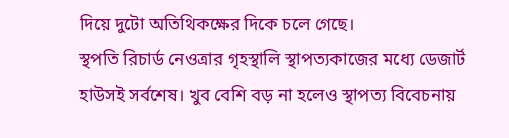দিয়ে দুটো অতিথিকক্ষের দিকে চলে গেছে।
স্থপতি রিচার্ড নেওত্রার গৃহস্থালি স্থাপত্যকাজের মধ্যে ডেজার্ট হাউসই সর্বশেষ। খুব বেশি বড় না হলেও স্থাপত্য বিবেচনায়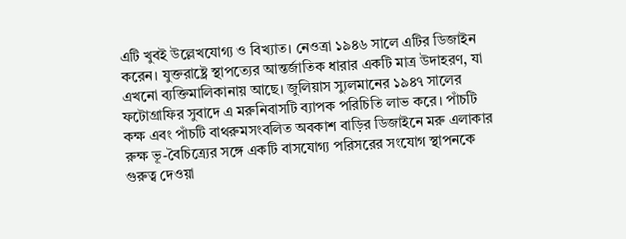এটি খুবই উল্লেখযোগ্য ও বিখ্যাত। নেওত্রা ১৯৪৬ সালে এটির ডিজাইন করেন। যুক্তরাষ্ট্রে স্থাপত্যের আন্তর্জাতিক ধারার একটি মাত্র উদাহরণ, যা এখনো ব্যক্তিমালিকানায় আছে। জুলিয়াস স্যুলমানের ১৯৪৭ সালের ফটোগ্রাফির সুবাদে এ মরুনিবাসটি ব্যাপক পরিচিতি লাভ করে। পাঁচটি কক্ষ এবং পাঁচটি বাথরুমসংবলিত অবকাশ বাড়ির ডিজাইনে মরু এলাকার রুক্ষ ভূ-বৈচিত্র্যের সঙ্গে একটি বাসযোগ্য পরিসরের সংযোগ স্থাপনকে গুরুত্ব দেওয়া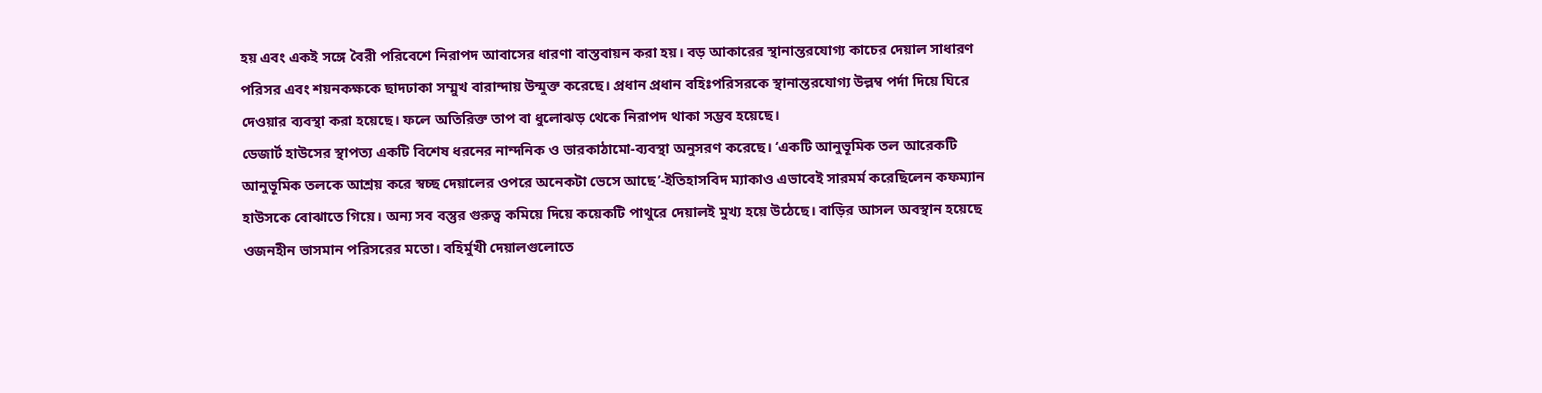হয় এবং একই সঙ্গে বৈরী পরিবেশে নিরাপদ আবাসের ধারণা বাস্তবায়ন করা হয়। বড় আকারের স্থানান্তরযোগ্য কাচের দেয়াল সাধারণ পরিসর এবং শয়নকক্ষকে ছাদঢাকা সম্মুখ বারান্দায় উন্মুক্ত করেছে। প্রধান প্রধান বহিঃপরিসরকে স্থানান্তরযোগ্য উল্লম্ব পর্দা দিয়ে ঘিরে দেওয়ার ব্যবস্থা করা হয়েছে। ফলে অতিরিক্ত তাপ বা ধুলোঝড় থেকে নিরাপদ থাকা সম্ভব হয়েছে।
ডেজার্ট হাউসের স্থাপত্য একটি বিশেষ ধরনের নান্দনিক ও ভারকাঠামো-ব্যবস্থা অনুসরণ করেছে। ‘একটি আনুভূমিক তল আরেকটি আনুভূমিক তলকে আশ্রয় করে স্বচ্ছ দেয়ালের ওপরে অনেকটা ভেসে আছে’-ইতিহাসবিদ ম্যাকাও এভাবেই সারমর্ম করেছিলেন কফম্যান হাউসকে বোঝাতে গিয়ে। অন্য সব বস্তুর গুরুত্ব কমিয়ে দিয়ে কয়েকটি পাথুরে দেয়ালই মুখ্য হয়ে উঠেছে। বাড়ির আসল অবস্থান হয়েছে ওজনহীন ভাসমান পরিসরের মতো। বহির্মুখী দেয়ালগুলোতে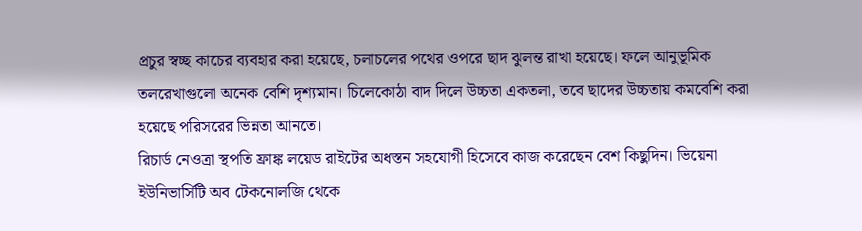প্রচুর স্বচ্ছ কাচের ব্যবহার করা হয়েছে, চলাচলের পথের ওপরে ছাদ ঝুলন্ত রাখা হয়েছে। ফলে আনুভূমিক তলরেখাগুলো অনেক বেশি দৃশ্যমান। চিলেকোঠা বাদ দিলে উচ্চতা একতলা, তবে ছাদের উচ্চতায় কমবেশি করা হয়েছে পরিসরের ভিন্নতা আনতে।
রিচার্ড নেওত্রা স্থপতি ফ্রাঙ্ক লয়েড রাইটের অধস্তন সহযোগী হিসেবে কাজ করেছেন বেশ কিছুদিন। ভিয়েনা ইউনিভার্সিটি অব টেকনোলজি থেকে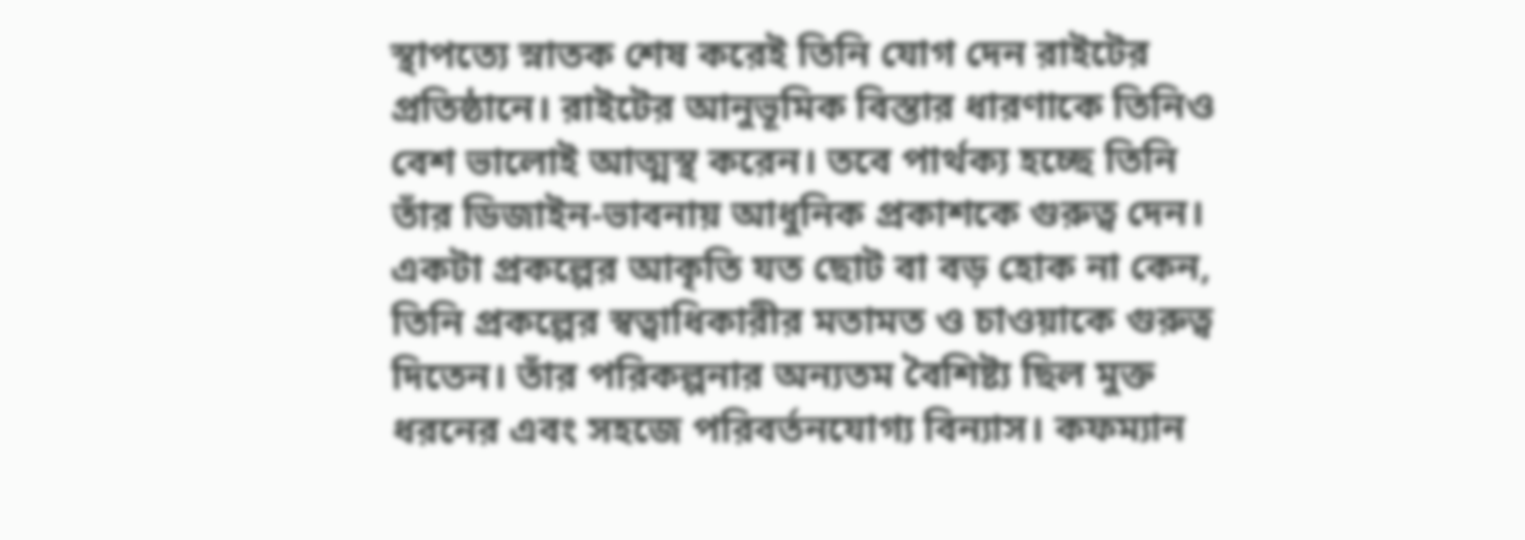স্থাপত্যে স্নাতক শেষ করেই তিনি যোগ দেন রাইটের প্রতিষ্ঠানে। রাইটের আনুভূমিক বিস্তার ধারণাকে তিনিও বেশ ভালোই আত্মস্থ করেন। তবে পার্থক্য হচ্ছে তিনি তাঁর ডিজাইন-ভাবনায় আধুনিক প্রকাশকে গুরুত্ব দেন। একটা প্রকল্পের আকৃতি যত ছোট বা বড় হোক না কেন, তিনি প্রকল্পের স্বত্বাধিকারীর মতামত ও চাওয়াকে গুরুত্ব দিতেন। তাঁর পরিকল্পনার অন্যতম বৈশিষ্ট্য ছিল মুক্ত ধরনের এবং সহজে পরিবর্তনযোগ্য বিন্যাস। কফম্যান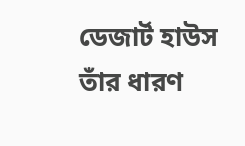ডেজার্ট হাউস তাঁর ধারণ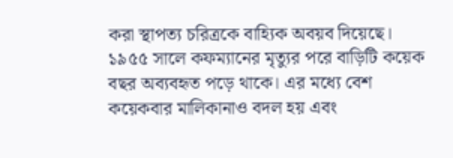করা স্থাপত্য চরিত্রকে বাহ্যিক অবয়ব দিয়েছে।
১৯৫৫ সালে কফম্যানের মৃত্যুর পরে বাড়িটি কয়েক বছর অব্যবহৃত পড়ে থাকে। এর মধ্যে বেশ কয়েকবার মালিকানাও বদল হয় এবং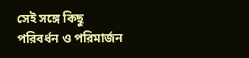সেই সঙ্গে কিছু পরিবর্ধন ও পরিমার্জন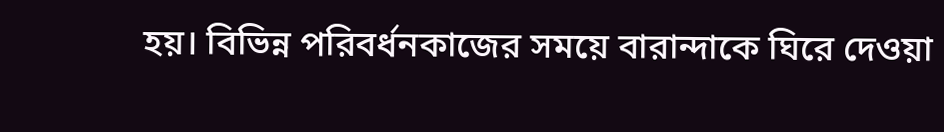হয়। বিভিন্ন পরিবর্ধনকাজের সময়ে বারান্দাকে ঘিরে দেওয়া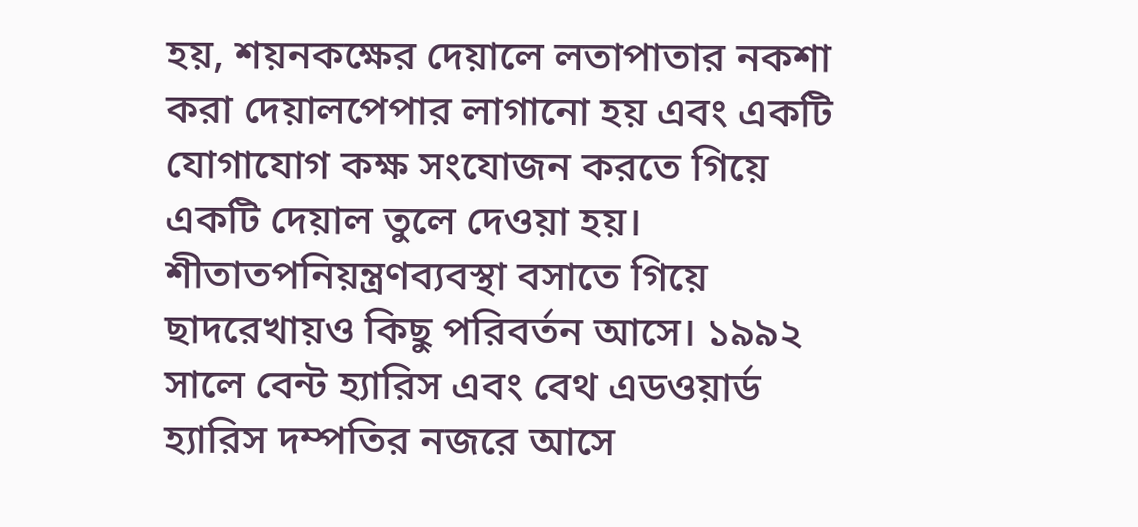হয়, শয়নকক্ষের দেয়ালে লতাপাতার নকশা করা দেয়ালপেপার লাগানো হয় এবং একটি যোগাযোগ কক্ষ সংযোজন করতে গিয়ে একটি দেয়াল তুলে দেওয়া হয়। শীতাতপনিয়ন্ত্রণব্যবস্থা বসাতে গিয়ে ছাদরেখায়ও কিছু পরিবর্তন আসে। ১৯৯২ সালে বেন্ট হ্যারিস এবং বেথ এডওয়ার্ড হ্যারিস দম্পতির নজরে আসে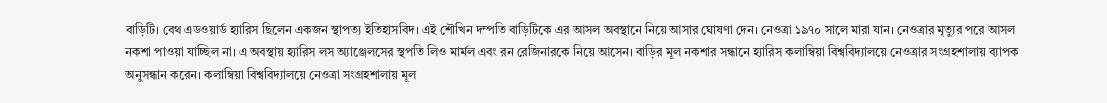বাড়িটি। বেথ এডওয়ার্ড হ্যারিস ছিলেন একজন স্থাপত্য ইতিহাসবিদ। এই শৌখিন দম্পতি বাড়িটিকে এর আসল অবস্থানে নিয়ে আসার ঘোষণা দেন। নেওত্রা ১৯৭০ সালে মারা যান। নেওত্রার মৃত্যুর পরে আসল নকশা পাওয়া যাচ্ছিল না। এ অবস্থায় হ্যারিস লস অ্যাঞ্জেলসের স্থপতি লিও মার্মল এবং রন রেজিনারকে নিয়ে আসেন। বাড়ির মূল নকশার সন্ধানে হ্যারিস কলাম্বিয়া বিশ্ববিদ্যালয়ে নেওত্রার সংগ্রহশালায় ব্যাপক অনুসন্ধান করেন। কলাম্বিয়া বিশ্ববিদ্যালয়ে নেওত্রা সংগ্রহশালায় মূল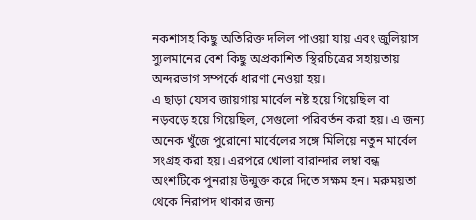নকশাসহ কিছু অতিরিক্ত দলিল পাওয়া যায় এবং জুলিয়াস স্যুলমানের বেশ কিছু অপ্রকাশিত স্থিরচিত্রের সহায়তায় অন্দরভাগ সম্পর্কে ধারণা নেওয়া হয়।
এ ছাড়া যেসব জায়গায় মার্বেল নষ্ট হয়ে গিয়েছিল বা নড়বড়ে হয়ে গিয়েছিল, সেগুলো পরিবর্তন করা হয়। এ জন্য অনেক খুঁজে পুরোনো মার্বেলের সঙ্গে মিলিয়ে নতুন মার্বেল সংগ্রহ করা হয়। এরপরে খোলা বারান্দার লম্বা বন্ধ অংশটিকে পুনরায় উন্মুক্ত করে দিতে সক্ষম হন। মরুময়তা থেকে নিরাপদ থাকার জন্য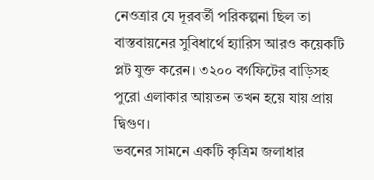নেওত্রার যে দূরবর্তী পরিকল্পনা ছিল তা বাস্তবায়নের সুবিধার্থে হ্যারিস আরও কয়েকটি প্লট যুক্ত করেন। ৩২০০ বর্গফিটের বাড়িসহ পুরো এলাকার আয়তন তখন হয়ে যায় প্রায় দ্বিগুণ।
ভবনের সামনে একটি কৃত্রিম জলাধার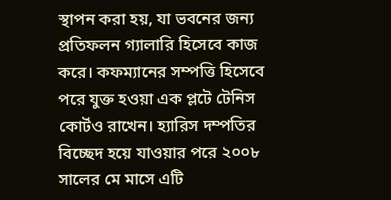স্থাপন করা হয়, যা ভবনের জন্য প্রতিফলন গ্যালারি হিসেবে কাজ করে। কফম্যানের সম্পত্তি হিসেবে পরে যুক্ত হওয়া এক প্লটে টেনিস কোর্টও রাখেন। হ্যারিস দম্পতির বিচ্ছেদ হয়ে যাওয়ার পরে ২০০৮ সালের মে মাসে এটি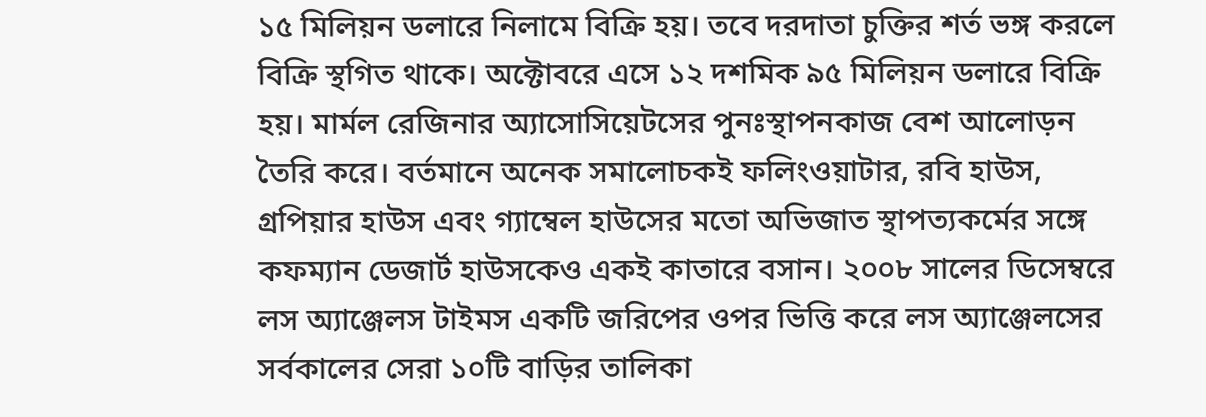১৫ মিলিয়ন ডলারে নিলামে বিক্রি হয়। তবে দরদাতা চুক্তির শর্ত ভঙ্গ করলে বিক্রি স্থগিত থাকে। অক্টোবরে এসে ১২ দশমিক ৯৫ মিলিয়ন ডলারে বিক্রি হয়। মার্মল রেজিনার অ্যাসোসিয়েটসের পুনঃস্থাপনকাজ বেশ আলোড়ন তৈরি করে। বর্তমানে অনেক সমালোচকই ফলিংওয়াটার, রবি হাউস, গ্রপিয়ার হাউস এবং গ্যাম্বেল হাউসের মতো অভিজাত স্থাপত্যকর্মের সঙ্গে কফম্যান ডেজার্ট হাউসকেও একই কাতারে বসান। ২০০৮ সালের ডিসেম্বরে লস অ্যাঞ্জেলস টাইমস একটি জরিপের ওপর ভিত্তি করে লস অ্যাঞ্জেলসের সর্বকালের সেরা ১০টি বাড়ির তালিকা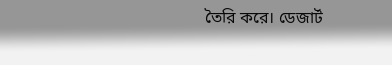তৈরি করে। ডেজার্ট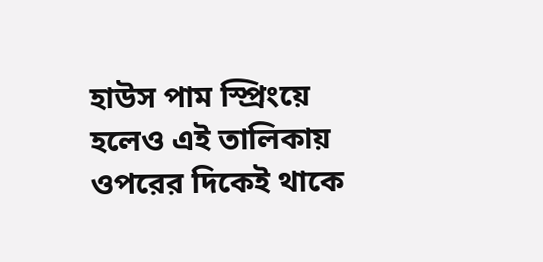হাউস পাম স্প্রিংয়ে হলেও এই তালিকায় ওপরের দিকেই থাকে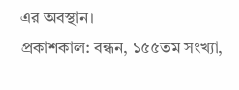এর অবস্থান।
প্রকাশকাল: বন্ধন, ১৫৫তম সংখ্যা,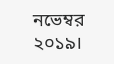নভেম্বর ২০১৯।